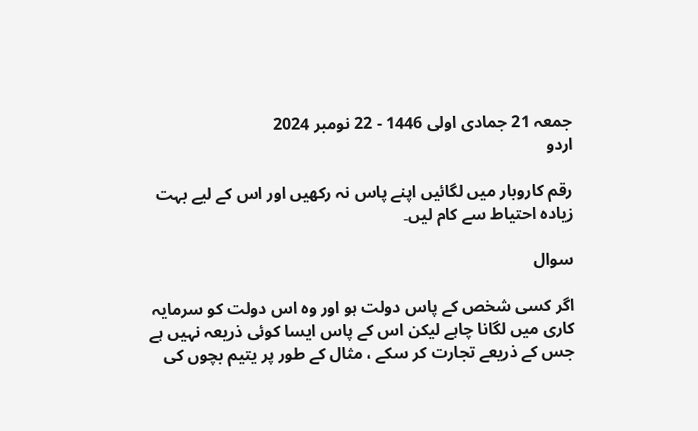جمعہ 21 جمادی اولی 1446 - 22 نومبر 2024
اردو

رقم کاروبار میں لگائیں اپنے پاس نہ رکھیں اور اس کے لیے بہت زیادہ احتیاط سے کام لیں۔

سوال

اگر کسی شخص کے پاس دولت ہو اور وہ اس دولت کو سرمایہ کاری میں لگانا چاہے لیکن اس کے پاس ایسا کوئی ذریعہ نہیں ہے جس کے ذریعے تجارت کر سکے ، مثال کے طور پر یتیم بچوں کی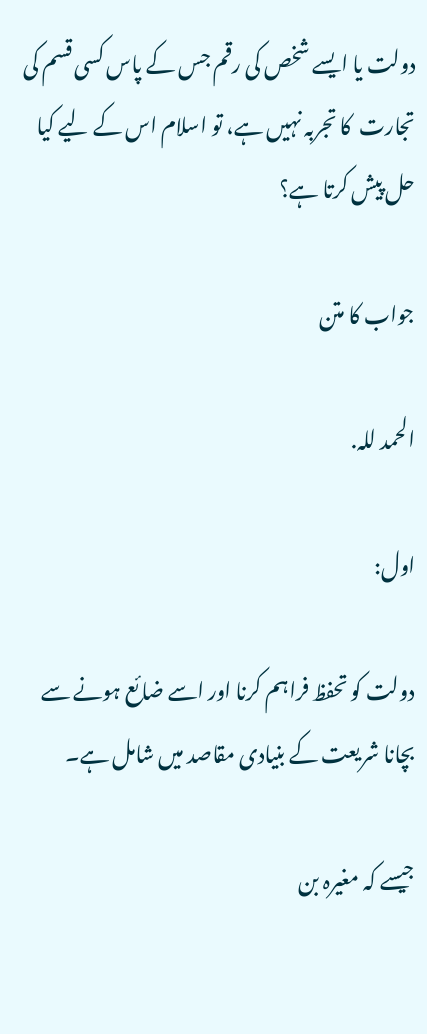دولت یا ایسے شخص کی رقم جس کے پاس کسی قسم کی تجارت  کا تجربہ نہیں ہے، تو اسلام اس کے لیے کیا حل پیش کرتا ہے؟

جواب کا متن

الحمد للہ.

اول:

دولت کو تحفظ فراہم کرنا اور اسے ضائع ہونے سے بچانا شریعت کے بنیادی مقاصد میں شامل ہے۔

جیسے کہ مغیرہ بن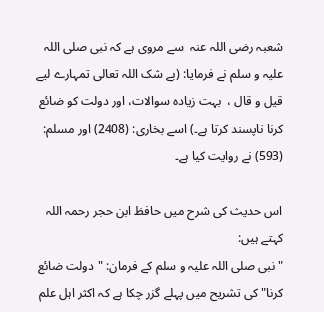شعبہ رضی اللہ عنہ  سے مروی ہے کہ نبی صلی اللہ علیہ و سلم نے فرمایا: (بے شک اللہ تعالی تمہارے لیے قیل و قال ،  بہت زیادہ سوالات، اور دولت کو ضائع کرنا ناپسند کرتا ہے۔) اسے بخاری: (2408) اور مسلم: (593) نے روایت کیا ہے۔

اس حدیث کی شرح میں حافظ ابن حجر رحمہ اللہ کہتے ہیں:
"نبی صلی اللہ علیہ و سلم کے فرمان: "دولت ضائع کرنا" کی تشریح میں پہلے گزر چکا ہے کہ اکثر اہل علم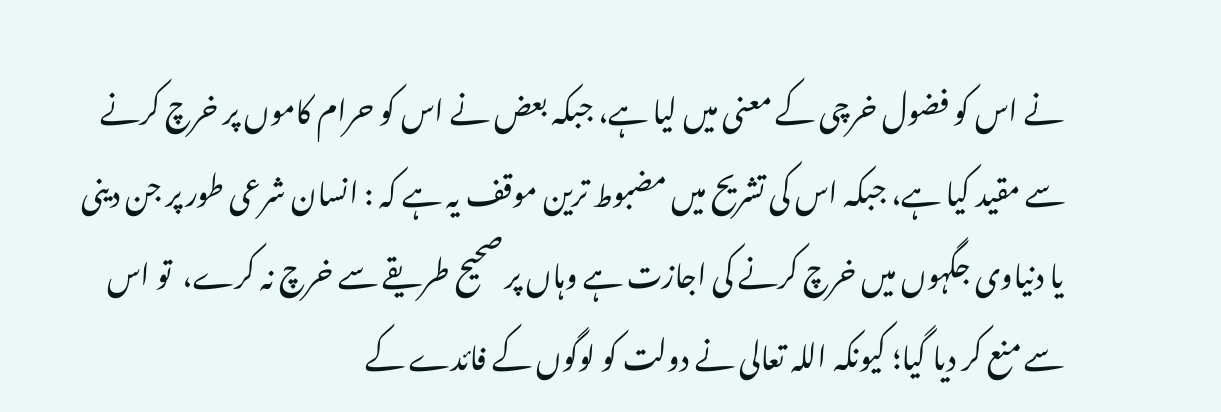نے اس کو فضول خرچی کے معنی میں لیا ہے، جبکہ بعض نے اس کو حرام کاموں پر خرچ کرنے سے مقید کیا ہے، جبکہ اس کی تشریح میں مضبوط ترین موقف یہ ہے کہ : انسان شرعی طور پر جن دینی یا دنیاوی جگہوں میں خرچ کرنے کی اجازت ہے وہاں پر صحیح طریقے سے خرچ نہ کرے،  تو اس سے منع کر دیا گیا؛ کیونکہ اللہ تعالی نے دولت کو لوگوں کے فائدے کے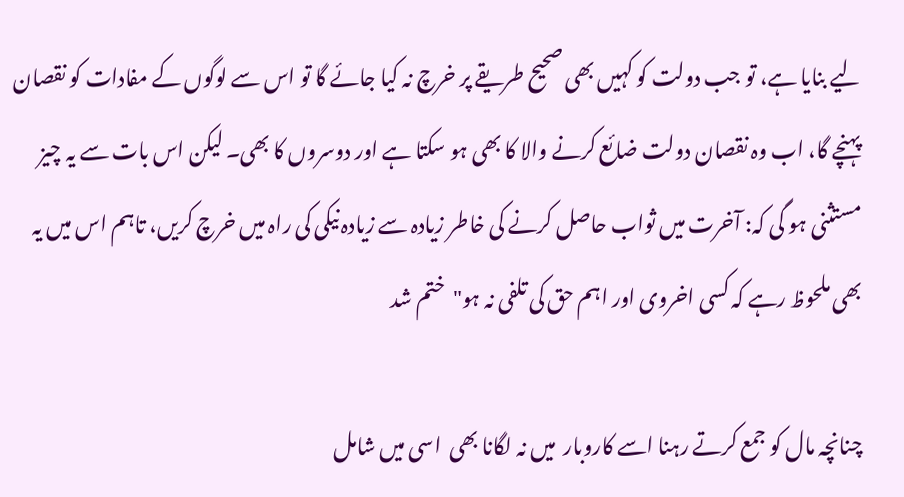لیے بنایا ہے، تو جب دولت کو کہیں بھی صحیح طریقے پر خرچ نہ کیا جائے گا تو اس سے لوگوں کے مفادات کو نقصان پہنچے گا، اب وہ نقصان دولت ضائع کرنے والا کا بھی ہو سکتا ہے اور دوسروں کا بھی۔ لیکن اس بات سے یہ چیز مستثنی ہو گی کہ: آخرت میں ثواب حاصل کرنے کی خاطر زیادہ سے زیادہ نیکی کی راہ میں خرچ کریں، تاہم اس میں یہ بھی ملحوظ رہے کہ کسی اخروی اور اہم حق کی تلفی نہ ہو"  ختم شد

چنانچہ مال کو جمع کرتے رہنا اسے کاروبار  میں نہ لگانا بھی  اسی میں شامل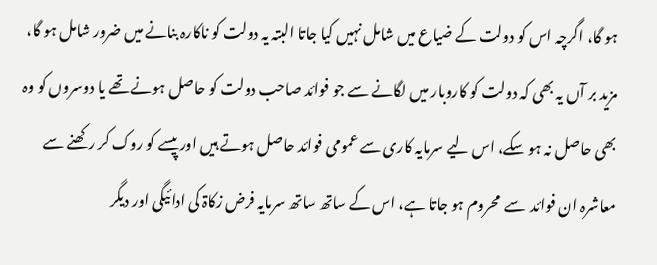ہو گا، اگرچہ اس کو دولت کے ضیاع میں شامل نہیں کیا جاتا البتہ یہ دولت کو ناکارہ بنانے میں ضرور شامل ہو گا، مزید بر آں یہ بھی کہ دولت کو کاروبار میں لگانے سے جو فوائد صاحب دولت کو حاصل ہونے تھے یا دوسروں کو وہ بھی حاصل نہ ہو سکے، اس لیے سرمایہ کاری سے عمومی فوائد حاصل ہوتے ہیں اور پیسے کو روک کر رکھنے سے معاشرہ ان فوائد  سے  محروم ہو جاتا ہے، اس کے ساتھ ساتھ سرمایہ فرض زکاۃ کی ادائیگی اور دیگر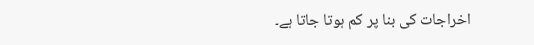اخراجات کی بنا پر کم ہوتا جاتا ہے۔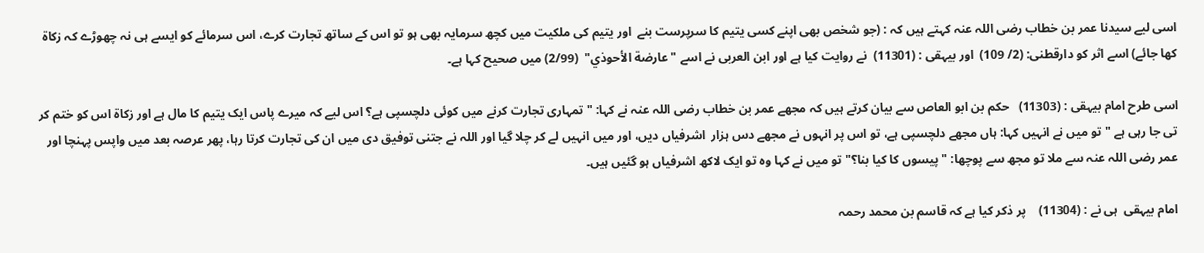اسی لیے سیدنا عمر بن خطاب رضی اللہ عنہ کہتے ہیں کہ : (جو شخص بھی اپنے کسی یتیم کا سرپرست بنے  اور یتیم کی ملکیت میں کچھ سرمایہ بھی ہو تو اس کے ساتھ تجارت کرے، اس سرمائے کو ایسے ہی نہ چھوڑے کہ زکاۃ کھا جائے) اسے اثر کو دارقطنی: (2/ 109)  اور بیہقی : (11301)  نے روایت کیا ہے اور ابن العربی نے اسے "عارضة الأحوذي"  (2/99) میں صحیح کہا ہے۔

اسی طرح امام بیہقی : (11303)   حکم بن ابو العاص سے بیان کرتے ہیں کہ مجھے عمر بن خطاب رضی اللہ عنہ نے کہا: "تمہاری تجارت کرنے میں کوئی دلچسپی ہے؟ اس لیے کہ میرے پاس ایک یتیم کا مال ہے اور زکاۃ اس کو ختم کر تی جا رہی ہے " تو میں نے انہیں کہا: ہاں مجھے دلچسپی ہے، تو اس پر انہوں نے مجھے دس ہزار  اشرفیاں دیں، اور میں انہیں لے کر چلا گیا اور اللہ نے جتنی توفیق دی میں ان کی تجارت کرتا رہا، پھر عرصہ بعد میں واپس پہنچا اور عمر رضی اللہ عنہ سے ملا تو مجھ سے پوچھا: "پیسوں کا کیا بنا؟" تو میں نے کہا وہ تو ایک لاکھ اشرفیاں ہو گئیں ہیں۔

امام بیہقی  ہی نے : (11304)    پر ذکر کیا ہے کہ قاسم بن محمد رحمہ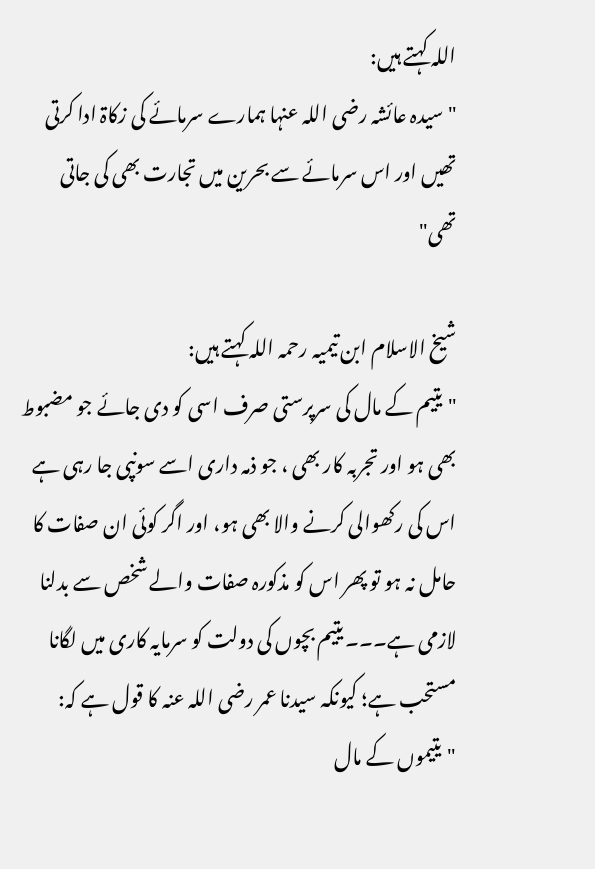اللہ کہتے ہیں:
"سیدہ عائشہ رضی اللہ عنہا ہمارے سرمائے کی زکاۃ ادا کرتی تھیں اور اس سرمائے سے بحرین میں تجارت بھی کی جاتی تھی"

شیخ الاسلام ابن تیمیہ رحمہ اللہ کہتے ہیں:
"یتیم کے مال کی سرپرستی صرف اسی کو دی جائے جو مضبوط بھی ہو اور تجربہ کار بھی ، جو ذمہ داری اسے سونپی جا رہی ہے اس کی رکھوالی کرنے والا بھی ہو، اور اگر کوئی ان صفات کا حامل نہ ہو تو پھر اس کو مذکورہ صفات والے شخص سے بدلنا لازمی ہے۔۔۔ یتیم بچوں کی دولت کو سرمایہ کاری میں لگانا مستحب ہے؛ کیونکہ سیدنا عمر رضی اللہ عنہ کا قول ہے کہ: "یتیموں کے مال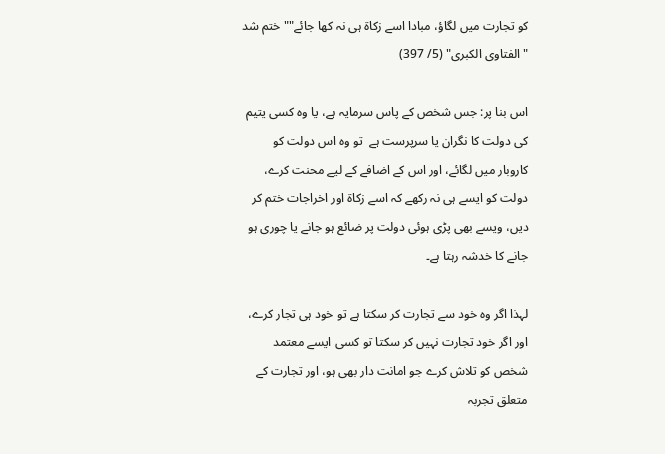کو تجارت میں لگاؤ، مبادا اسے زکاۃ ہی نہ کھا جائے"" ختم شد
"الفتاوى الكبرى" (5/ 397)

اس بنا پر: جس شخص کے پاس سرمایہ ہے، یا وہ کسی یتیم کی دولت کا نگران یا سرپرست ہے  تو وہ اس دولت کو کاروبار میں لگائے، اور اس کے اضافے کے لیے محنت کرے، دولت کو ایسے ہی نہ رکھے کہ اسے زکاۃ اور اخراجات ختم کر دیں، ویسے بھی پڑی ہوئی دولت پر ضائع ہو جانے یا چوری ہو جانے کا خدشہ رہتا ہے۔

لہذا اگر وہ خود سے تجارت کر سکتا ہے تو خود ہی تجار کرے، اور اگر خود تجارت نہیں کر سکتا تو کسی ایسے معتمد شخص کو تلاش کرے جو امانت دار بھی ہو، اور تجارت کے متعلق تجربہ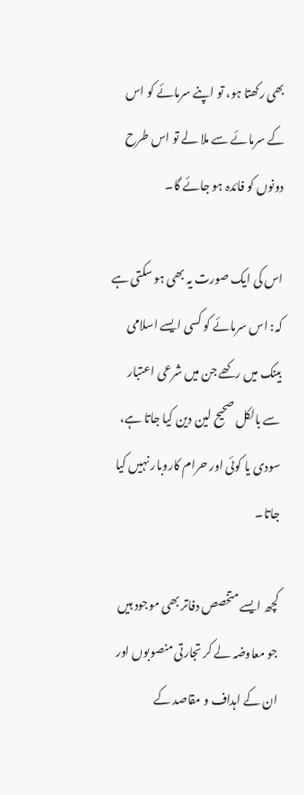بھی رکھتا ہو، تو اپنے سرمائے کو اس کے سرمائے سے ملا لے تو اس طرح دونوں کو فائدہ ہو جائے گا۔

اس کی ایک صورت یہ بھی ہو سکتی ہے کہ: اس سرمائے کو کسی ایسے اسلامی بینک میں رکھے جن میں شرعی اعتبار سے بالکل صحیح لین دین کیا جاتا ہے، سودی یا کوئی اور حرام کاروبار نہیں کیا جاتا۔

کچھ ایسے متخصص دفاتر بھی موجود ہیں جو معاوضہ لے کر تجارتی منصوبوں اور ان کے اہداف و مقاصد کے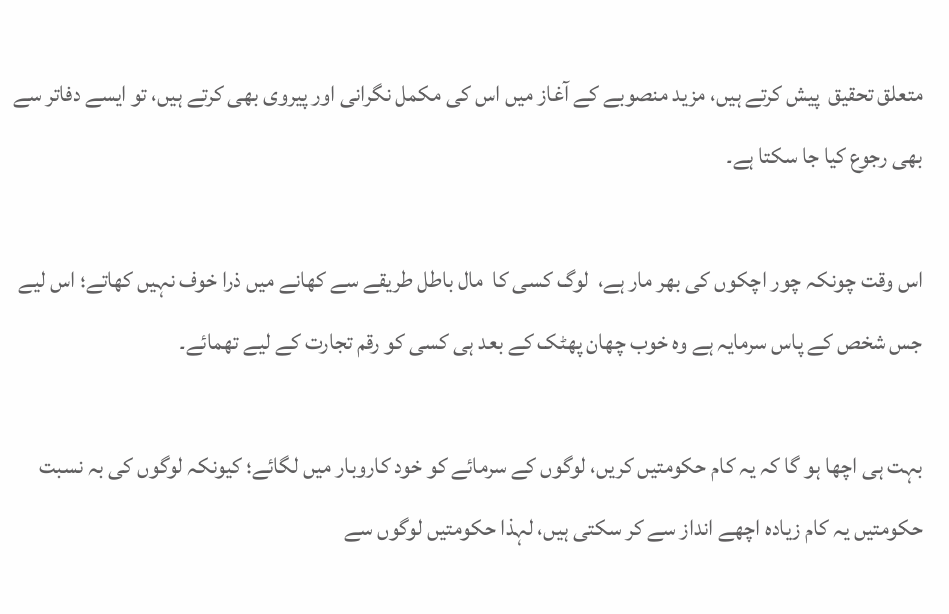متعلق تحقیق  پیش کرتے ہیں، مزید منصوبے کے آغاز میں اس کی مکمل نگرانی اور پیروی بھی کرتے ہیں، تو ایسے دفاتر سے بھی رجوع کیا جا سکتا ہے۔

اس وقت چونکہ چور اچکوں کی بھر مار ہے،  لوگ کسی کا  مال باطل طریقے سے کھانے میں ذرا خوف نہیں کھاتے؛ اس لیے جس شخص کے پاس سرمایہ ہے وہ خوب چھان پھٹک کے بعد ہی کسی کو رقم تجارت کے لیے تھمائے۔

بہت ہی اچھا ہو گا کہ یہ کام حکومتیں کریں، لوگوں کے سرمائے کو خود کاروبار میں لگائے؛ کیونکہ لوگوں کی بہ نسبت حکومتیں یہ کام زیادہ اچھے انداز سے کر سکتی ہیں، لہذا حکومتیں لوگوں سے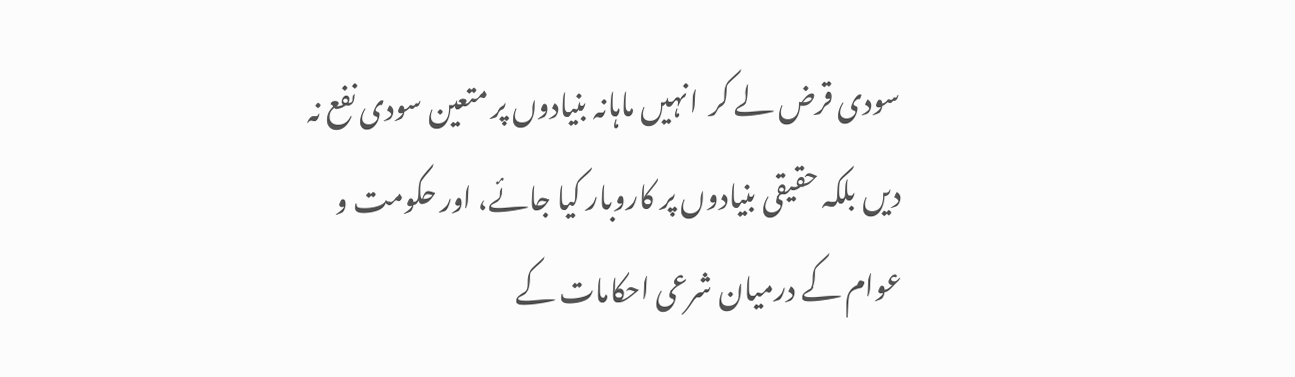سودی قرض لے کر  انہیں ماہانہ بنیادوں پر متعین سودی نفع نہ دیں بلکہ حقیقی بنیادوں پر کاروبار کیا جائے، اور حکومت و عوام کے درمیان شرعی احکامات کے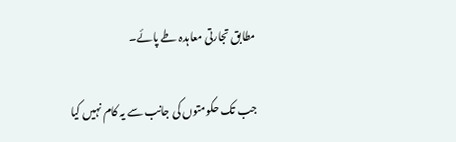مطابق تجارتی معاہدہ طے پائے۔

جب تک حکومتوں کی جانب سے یہ کام نہیں کیا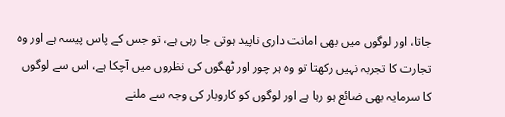جاتا، اور لوگوں میں بھی امانت داری ناپید ہوتی جا رہی ہے، تو جس کے پاس پیسہ ہے اور وہ تجارت کا تجربہ نہیں رکھتا تو وہ ہر چور اور ٹھگوں کی نظروں میں آچکا ہے، اس سے لوگوں کا سرمایہ بھی ضائع ہو رہا ہے اور لوگوں کو کاروبار کی وجہ سے ملنے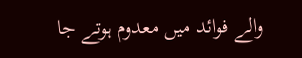والے فوائد میں معدوم ہوتے جا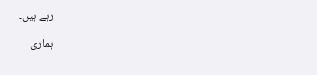رہے ہیں۔

ہماری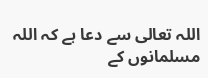اللہ تعالی سے دعا ہے کہ اللہ مسلمانوں کے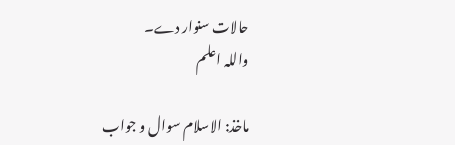حالات سنوار دے۔
واللہ اعلم

ماخذ: الاسلام سوال و جواب